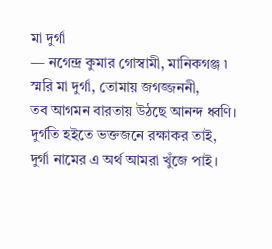মা দুর্গা
— নগেন্দ্র কুমার গোস্বামী, মানিকগঞ্জ ৷
স্মরি মা দুর্গা, তোমায় জগজ্জননী,
তব আগমন বারতায় উঠছে আনন্দ ধ্বণি।
দুর্গতি হইতে ভক্তজনে রক্ষাকর তাই,
দুর্গা নামের এ অর্থ আমরা খুঁজে পাই।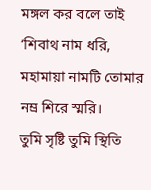মঙ্গল কর বলে তাই ‘শিবাথ নাম ধরি,
মহামায়া নামটি তোমার নম্র শিরে স্মরি।
তুমি সৃষ্টি তুমি স্থিতি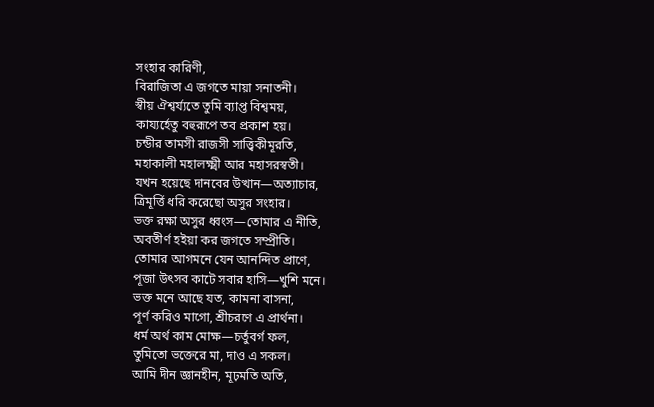সংহার কারিণী,
বিরাজিতা এ জগতে মায়া সনাতনী।
স্বীয় ঐশ্বর্য্যতে তুমি ব্যাপ্ত বিশ্বময়,
কায্যর্হেতু বহুরূপে তব প্রকাশ হয়।
চন্ডীর তামসী রাজসী সাত্ত্বিকীমূরতি,
মহাকালী মহালক্ষ্মী আর মহাসরস্বতী।
যখন হয়েছে দানবের উত্থান—অত্যাচার,
ত্রিমূর্ত্তি ধরি করেছো অসুর সংহার।
ভক্ত রক্ষা অসুর ধ্বংস—তোমার এ নীতি,
অবতীর্ণ হইয়া কর জগতে সম্প্রীতি।
তোমার আগমনে যেন আনন্দিত প্রাণে,
পূজা উৎসব কাটে সবার হাসি—খুশি মনে।
ভক্ত মনে আছে যত, কামনা বাসনা,
পূর্ণ করিও মাগো, শ্রীচরণে এ প্রার্থনা।
ধর্ম অর্থ কাম মোক্ষ—চর্তুবর্গ ফল,
তুমিতো ভক্তেরে মা, দাও এ সকল।
আমি দীন জ্ঞানহীন, মূঢ়মতি অতি,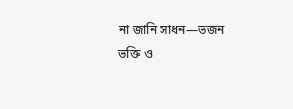না জানি সাধন—ভজন ভক্তি ও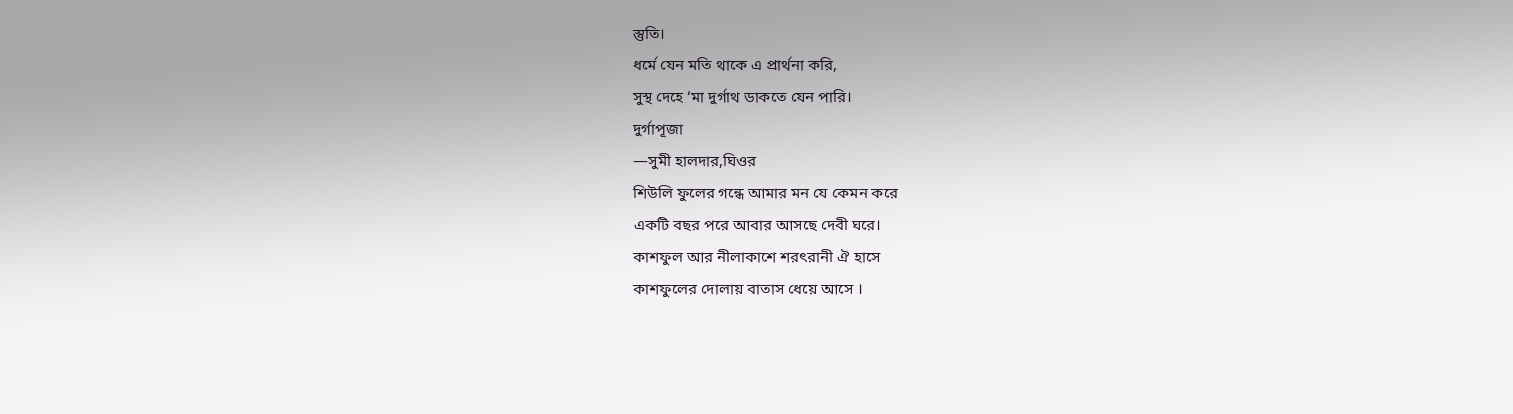স্তুতি।
ধর্মে যেন মতি থাকে এ প্রার্থনা করি,
সুস্থ দেহে ‘মা দুর্গাথ ডাকতে যেন পারি।
দুর্গাপূজা
—সুমী হালদার,ঘিওর
শিউলি ফুলের গন্ধে আমার মন যে কেমন করে
একটি বছর পরে আবার আসছে দেবী ঘরে।
কাশফুল আর নীলাকাশে শরৎরানী ঐ হাসে
কাশফুলের দোলায় বাতাস ধেয়ে আসে ।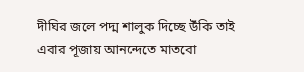দীঘির জলে পদ্ম শালুক দিচ্ছে উঁকি তাই
এবার পূজায় আনন্দেতে মাতবো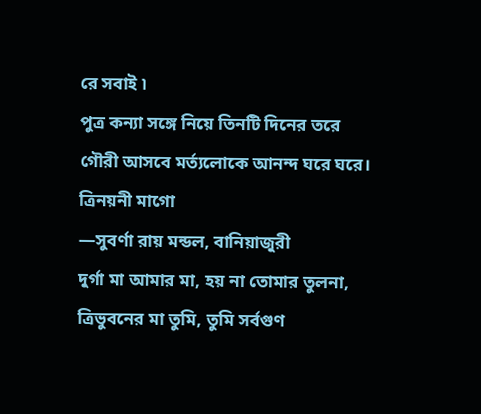রে সবাই ৷
পুত্র কন্যা সঙ্গে নিয়ে তিনটি দিনের তরে
গৌরী আসবে মর্ত্যলোকে আনন্দ ঘরে ঘরে।
ত্রিনয়নী মাগো
—সুবর্ণা রায় মন্ডল, বানিয়াজুরী
দুর্গা মা আমার মা, হয় না তোমার তুলনা,
ত্রিভুবনের মা তুমি, তুমি সর্বগুণ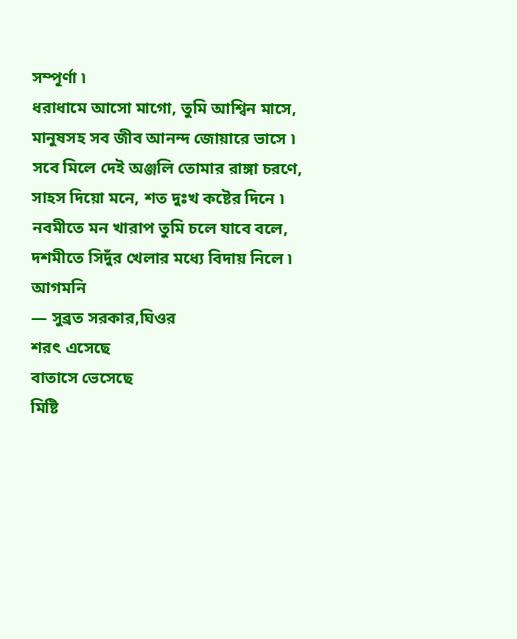সম্পূর্ণা ৷
ধরাধামে আসো মাগো, তুমি আশ্বিন মাসে,
মানুষসহ সব জীব আনন্দ জোয়ারে ভাসে ৷
সবে মিলে দেই অঞ্জলি তোমার রাঙ্গা চরণে,
সাহস দিয়ো মনে, শত দুঃখ কষ্টের দিনে ৷
নবমীতে মন খারাপ তুমি চলে যাবে বলে,
দশমীতে সিদুঁর খেলার মধ্যে বিদায় নিলে ৷
আগমনি
— সুব্রত সরকার,ঘিওর
শরৎ এসেছে
বাতাসে ভেসেছে
মিষ্টি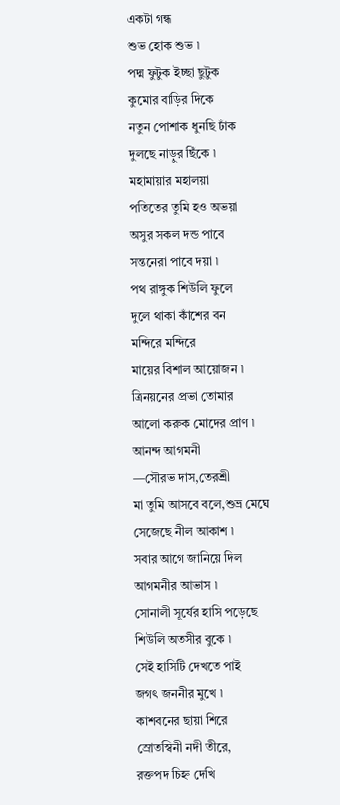একটা গন্ধ
শুভ হোক শুভ ৷
পদ্ম ফুটুক ইচ্ছা ছুটুক
কুমোর বাড়ির দিকে
নতুন পোশাক ধুনছি ঢাঁক
দুলছে নাড়ুর ছিঁকে ৷
মহামায়ার মহালয়া
পতিতের তুমি হও অভয়া
অসুর সকল দন্ড পাবে
সন্তনেরা পাবে দয়া ৷
পথ রাঙ্গুক শিউলি ফুলে
দুলে থাকা কাঁশের বন
মন্দিরে মন্দিরে
মায়ের বিশাল আয়োজন ৷
ত্রিনয়নের প্রভা তোমার
আলো করুক মোদের প্রাণ ৷
আনন্দ আগমনী
—সৌরভ দাস,তেরশ্রী
মা তুমি আসবে বলে,শুভ্র মেঘে
সেজেছে নীল আকাশ ৷
সবার আগে জানিয়ে দিল
আগমনীর আভাস ৷
সোনালী সূর্যের হাসি পড়েছে
শিউলি অতসীর বুকে ৷
সেই হাসিটি দেখতে পাই
জগৎ জননীর মুখে ৷
কাশবনের ছায়া শিরে
স্রোতস্বিনী নদী তীরে,
রক্তপদ চিহ্ন দেখি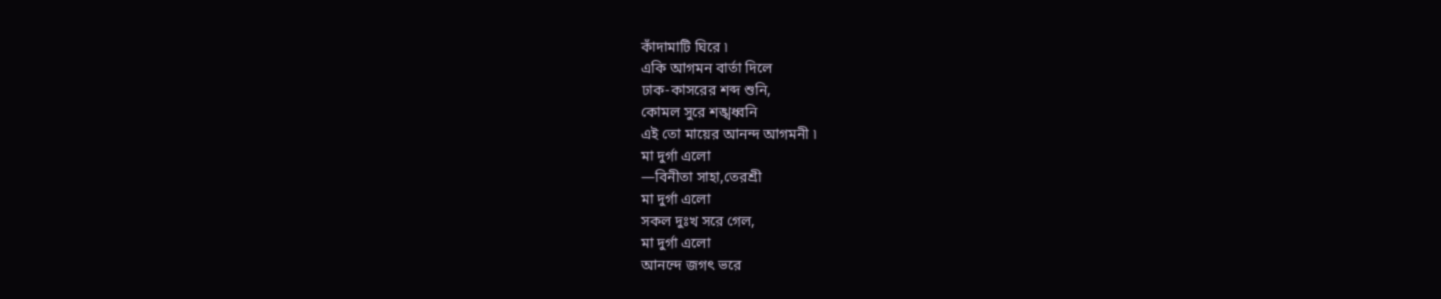কাঁদামাটি ঘিরে ৷
একি আগমন বার্তা দিলে
ঢাক-কাসরের শব্দ শুনি,
কোমল সুরে শঙ্খধ্বনি
এই তো মায়ের আনন্দ আগমনী ৷
মা দুর্গা এলো
—বিনীতা সাহা,তেরশ্রী
মা দুর্গা এলো
সকল দুঃখ সরে গেল,
মা দুর্গা এলো
আনন্দে জগৎ ভরে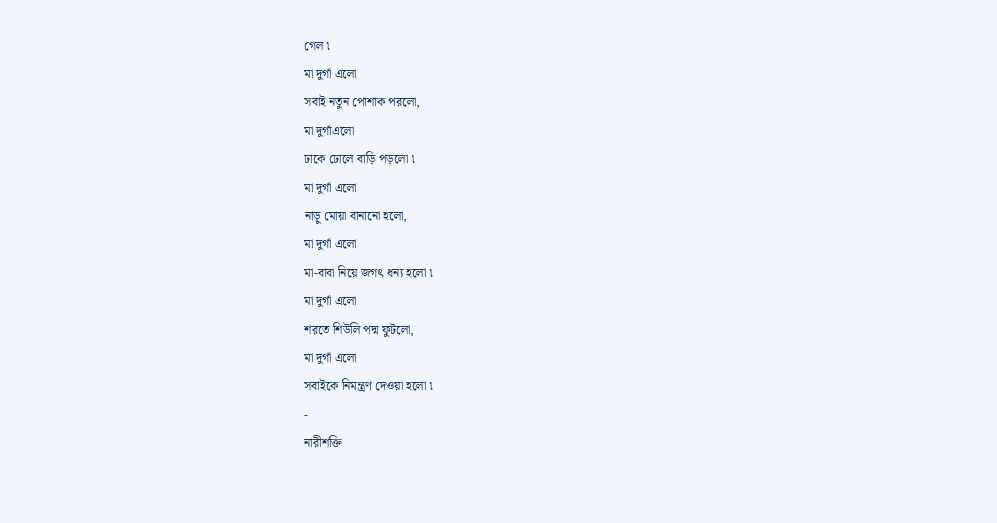গেল ৷
মা দুর্গা এলো
সবাই নতুন পোশাক পরলো,
মা দুর্গাএলো
ঢাকে ঢোলে বাড়ি পড়লো ৷
মা দুর্গা এলো
নাড়ু মোয়া বানানো হলো,
মা দুর্গা এলো
মা-বাবা নিয়ে জগৎ ধন্য হলো ৷
মা দুর্গা এলো
শরতে শিউলি পদ্ম ফুটলো,
মা দুর্গা এলো
সবাইকে নিমন্ত্রণ দেওয়া হলো ৷
-
নারীশক্তি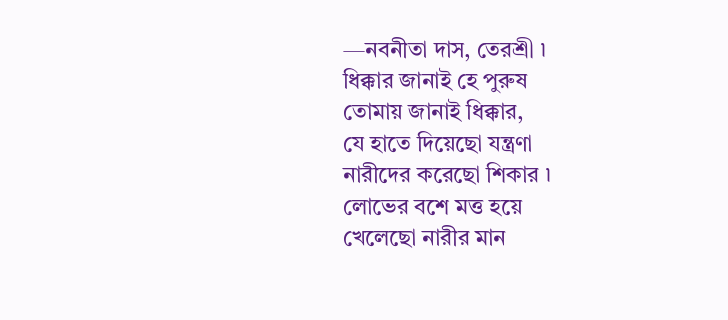—নবনীতা দাস, তেরশ্রী ৷
ধিক্কার জানাই হে পুরুষ
তোমায় জানাই ধিক্কার,
যে হাতে দিয়েছো যন্ত্রণা
নারীদের করেছো শিকার ৷
লোভের বশে মত্ত হয়ে
খেলেছো নারীর মান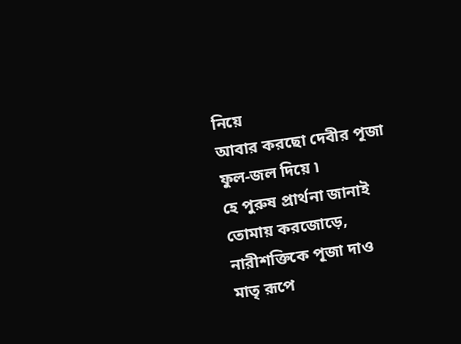নিয়ে
আবার করছো দেবীর পূজা
ফুল-জল দিয়ে ৷
হে পুরুষ প্রার্থনা জানাই
তোমায় করজোড়ে,
নারীশক্তিকে পূজা দাও
মাতৃ রূপে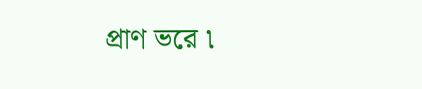প্রাণ ভরে ৷